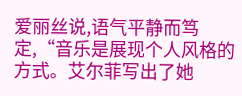爱丽丝说,语气平静而笃定,“音乐是展现个人风格的方式。艾尔菲写出了她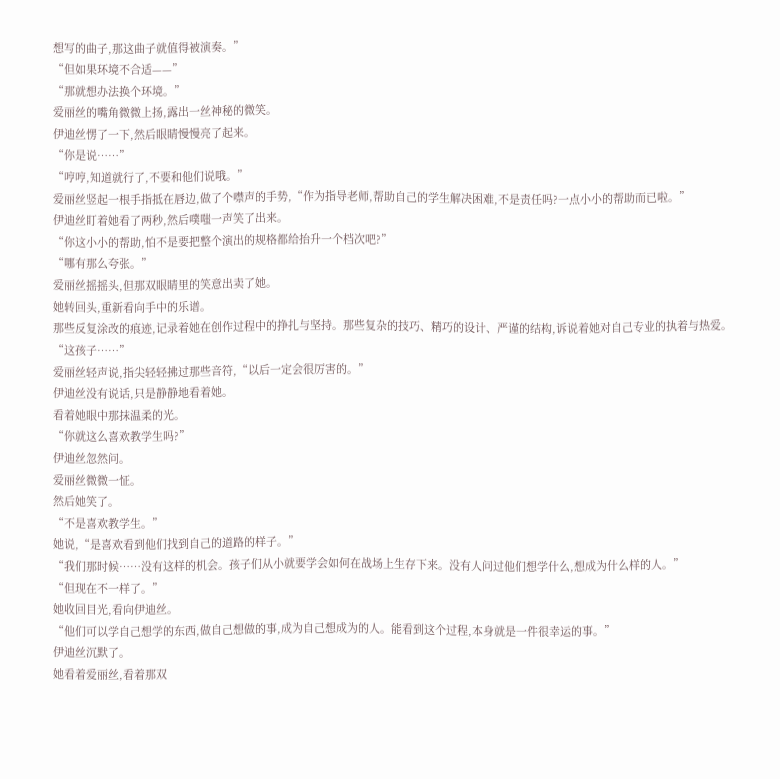想写的曲子,那这曲子就值得被演奏。”
“但如果环境不合适——”
“那就想办法换个环境。”
爱丽丝的嘴角微微上扬,露出一丝神秘的微笑。
伊迪丝愣了一下,然后眼睛慢慢亮了起来。
“你是说……”
“哼哼,知道就行了,不要和他们说哦。”
爱丽丝竖起一根手指抵在唇边,做了个噤声的手势,“作为指导老师,帮助自己的学生解决困难,不是责任吗?一点小小的帮助而已啦。”
伊迪丝盯着她看了两秒,然后噗嗤一声笑了出来。
“你这小小的帮助,怕不是要把整个演出的规格都给抬升一个档次吧?”
“哪有那么夸张。”
爱丽丝摇摇头,但那双眼睛里的笑意出卖了她。
她转回头,重新看向手中的乐谱。
那些反复涂改的痕迹,记录着她在创作过程中的挣扎与坚持。那些复杂的技巧、精巧的设计、严谨的结构,诉说着她对自己专业的执着与热爱。
“这孩子……”
爱丽丝轻声说,指尖轻轻拂过那些音符,“以后一定会很厉害的。”
伊迪丝没有说话,只是静静地看着她。
看着她眼中那抹温柔的光。
“你就这么喜欢教学生吗?”
伊迪丝忽然问。
爱丽丝微微一怔。
然后她笑了。
“不是喜欢教学生。”
她说,“是喜欢看到他们找到自己的道路的样子。”
“我们那时候……没有这样的机会。孩子们从小就要学会如何在战场上生存下来。没有人问过他们想学什么,想成为什么样的人。”
“但现在不一样了。”
她收回目光,看向伊迪丝。
“他们可以学自己想学的东西,做自己想做的事,成为自己想成为的人。能看到这个过程,本身就是一件很幸运的事。”
伊迪丝沉默了。
她看着爱丽丝,看着那双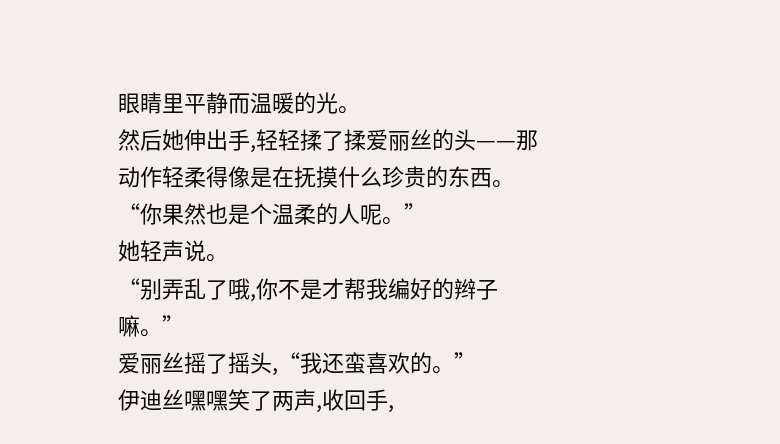眼睛里平静而温暖的光。
然后她伸出手,轻轻揉了揉爱丽丝的头——那动作轻柔得像是在抚摸什么珍贵的东西。
“你果然也是个温柔的人呢。”
她轻声说。
“别弄乱了哦,你不是才帮我编好的辫子嘛。”
爱丽丝摇了摇头,“我还蛮喜欢的。”
伊迪丝嘿嘿笑了两声,收回手,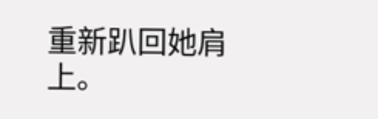重新趴回她肩上。